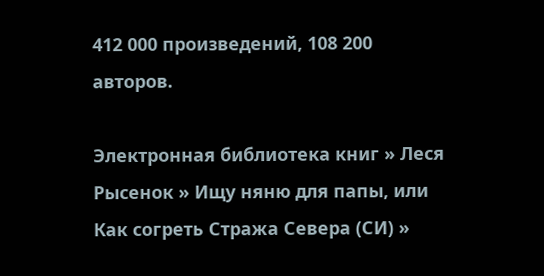412 000 произведений, 108 200 авторов.

Электронная библиотека книг » Леся Рысенок » Ищу няню для папы, или Как согреть Стража Севера (СИ) »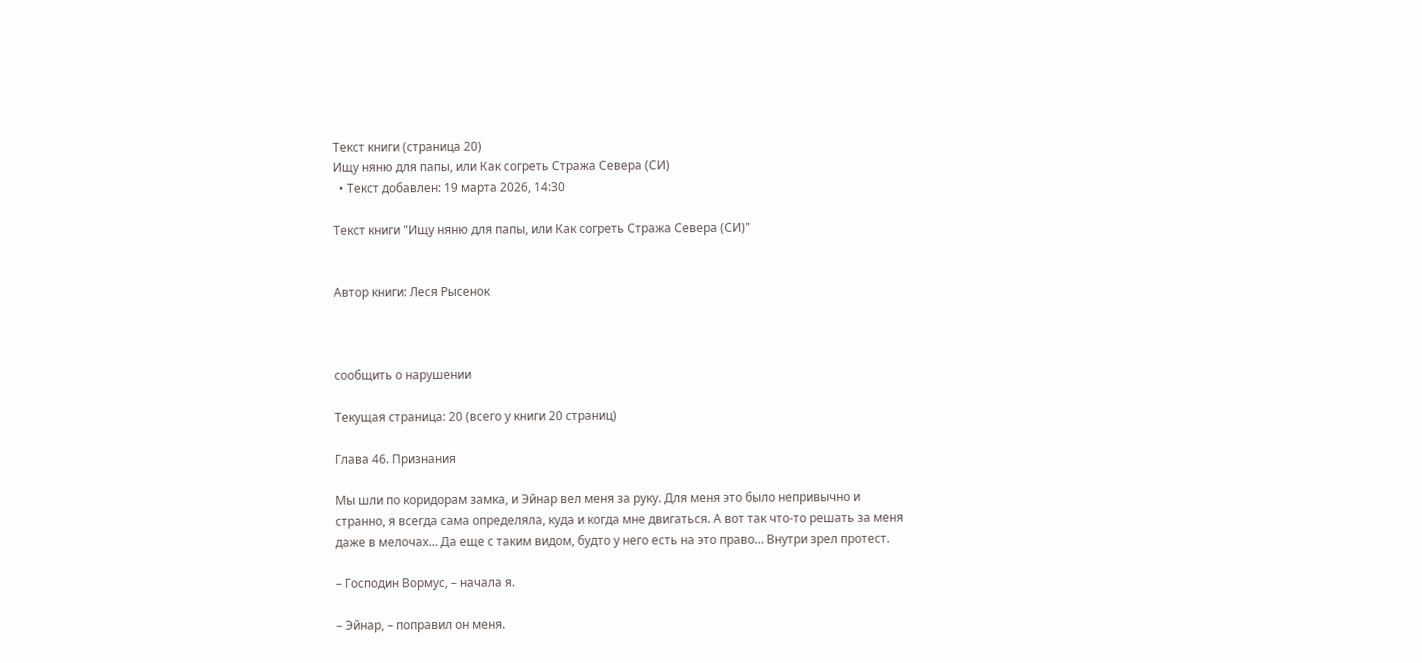Текст книги (страница 20)
Ищу няню для папы, или Как согреть Стража Севера (СИ)
  • Текст добавлен: 19 марта 2026, 14:30

Текст книги "Ищу няню для папы, или Как согреть Стража Севера (СИ)"


Автор книги: Леся Рысенок



сообщить о нарушении

Текущая страница: 20 (всего у книги 20 страниц)

Глава 46. Признания

Мы шли по коридорам замка, и Эйнар вел меня за руку. Для меня это было непривычно и странно, я всегда сама определяла, куда и когда мне двигаться. А вот так что-то решать за меня даже в мелочах… Да еще с таким видом, будто у него есть на это право… Внутри зрел протест.

– Господин Вормус, – начала я.

– Эйнар, – поправил он меня.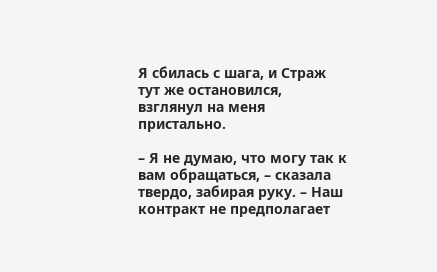Я сбилась с шага, и Страж тут же остановился, взглянул на меня пристально.

– Я не думаю, что могу так к вам обращаться, – сказала твердо, забирая руку. – Наш контракт не предполагает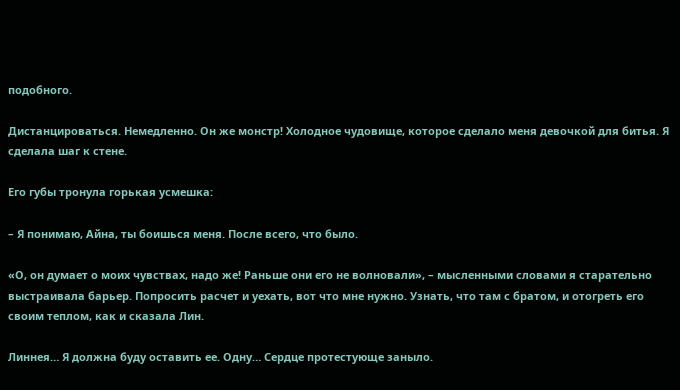подобного.

Дистанцироваться. Немедленно. Он же монстр! Холодное чудовище, которое сделало меня девочкой для битья. Я сделала шаг к стене.

Его губы тронула горькая усмешка:

– Я понимаю, Айна, ты боишься меня. После всего, что было.

«О, он думает о моих чувствах, надо же! Раньше они его не волновали», – мысленными словами я старательно выстраивала барьер. Попросить расчет и уехать, вот что мне нужно. Узнать, что там с братом, и отогреть его своим теплом, как и сказала Лин.

Линнея… Я должна буду оставить ее. Одну… Сердце протестующе заныло.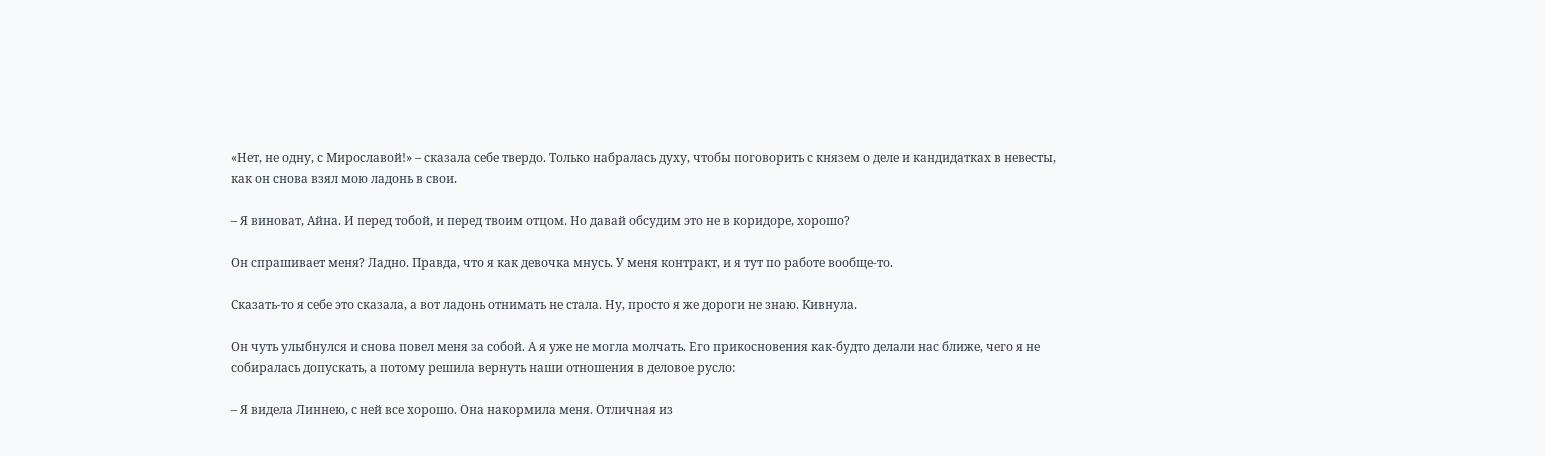«Нет, не одну, с Мирославой!» – сказала себе твердо. Только набралась духу, чтобы поговорить с князем о деле и кандидатках в невесты, как он снова взял мою ладонь в свои.

– Я виноват, Айна. И перед тобой, и перед твоим отцом. Но давай обсудим это не в коридоре, хорошо?

Он спрашивает меня? Ладно. Правда, что я как девочка мнусь. У меня контракт, и я тут по работе вообще-то.

Сказать-то я себе это сказала, а вот ладонь отнимать не стала. Ну, просто я же дороги не знаю. Кивнула.

Он чуть улыбнулся и снова повел меня за собой. А я уже не могла молчать. Его прикосновения как-будто делали нас ближе, чего я не собиралась допускать, а потому решила вернуть наши отношения в деловое русло:

– Я видела Линнею, с ней все хорошо. Она накормила меня. Отличная из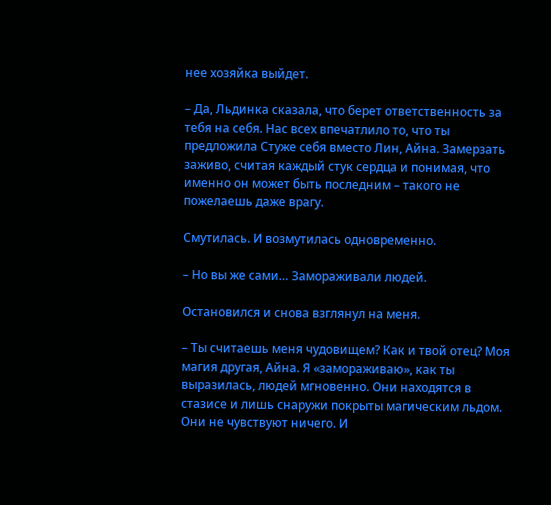нее хозяйка выйдет.

– Да, Льдинка сказала, что берет ответственность за тебя на себя. Нас всех впечатлило то, что ты предложила Стуже себя вместо Лин, Айна. Замерзать заживо, считая каждый стук сердца и понимая, что именно он может быть последним – такого не пожелаешь даже врагу.

Смутилась. И возмутилась одновременно.

– Но вы же сами… Замораживали людей.

Остановился и снова взглянул на меня.

– Ты считаешь меня чудовищем? Как и твой отец? Моя магия другая, Айна. Я «замораживаю», как ты выразилась, людей мгновенно. Они находятся в стазисе и лишь снаружи покрыты магическим льдом. Они не чувствуют ничего. И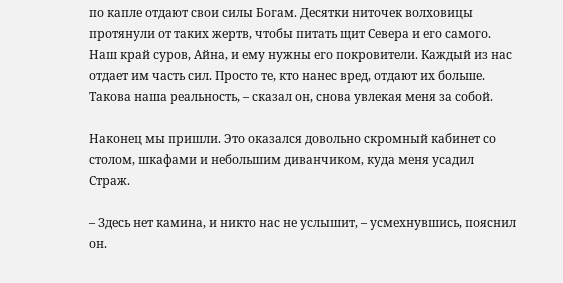по капле отдают свои силы Богам. Десятки ниточек волховицы протянули от таких жертв, чтобы питать щит Севера и его самого. Наш край суров, Айна, и ему нужны его покровители. Каждый из нас отдает им часть сил. Просто те, кто нанес вред, отдают их больше. Такова наша реальность, – сказал он, снова увлекая меня за собой.

Наконец мы пришли. Это оказался довольно скромный кабинет со столом, шкафами и небольшим диванчиком, куда меня усадил Страж.

– Здесь нет камина, и никто нас не услышит, – усмехнувшись, пояснил он.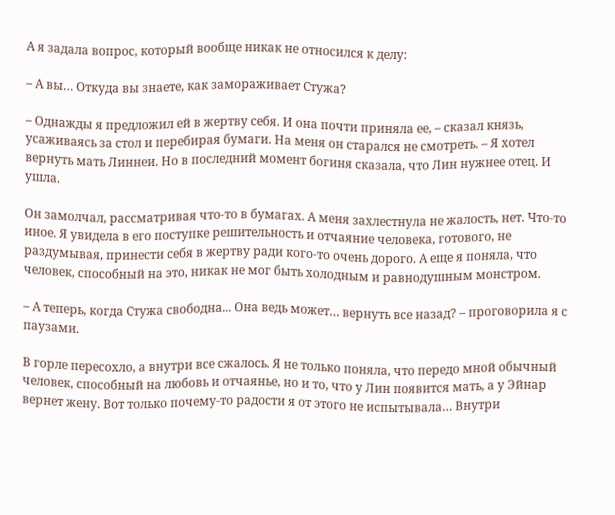А я задала вопрос, который вообще никак не относился к делу:

– А вы… Откуда вы знаете, как замораживает Стужа?

– Однажды я предложил ей в жертву себя. И она почти приняла ее, – сказал князь, усаживаясь за стол и перебирая бумаги. На меня он старался не смотреть. – Я хотел вернуть мать Линнеи. Но в последний момент богиня сказала, что Лин нужнее отец. И ушла.

Он замолчал, рассматривая что-то в бумагах. А меня захлестнула не жалость, нет. Что-то иное. Я увидела в его поступке решительность и отчаяние человека, готового, не раздумывая, принести себя в жертву ради кого-то очень дорого. А еще я поняла, что человек, способный на это, никак не мог быть холодным и равнодушным монстром.

– А теперь, когда Стужа свободна... Она ведь может… вернуть все назад? – проговорила я с паузами.

В горле пересохло, а внутри все сжалось. Я не только поняла, что передо мной обычный человек, способный на любовь и отчаянье, но и то, что у Лин появится мать, а у Эйнар вернет жену. Вот только почему-то радости я от этого не испытывала… Внутри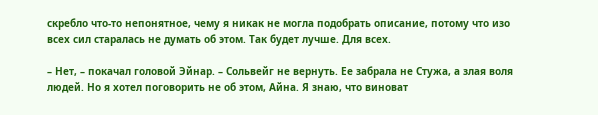скребло что-то непонятное, чему я никак не могла подобрать описание, потому что изо всех сил старалась не думать об этом. Так будет лучше. Для всех.

– Нет, – покачал головой Эйнар. – Сольвейг не вернуть. Ее забрала не Стужа, а злая воля людей. Но я хотел поговорить не об этом, Айна. Я знаю, что виноват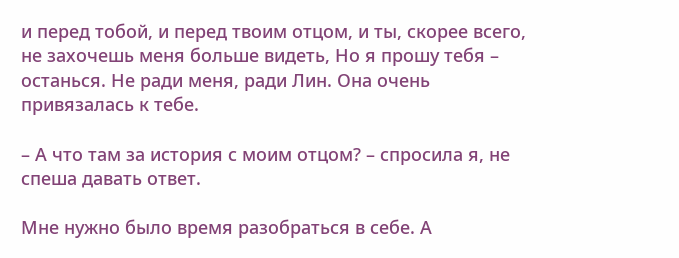и перед тобой, и перед твоим отцом, и ты, скорее всего, не захочешь меня больше видеть, Но я прошу тебя – останься. Не ради меня, ради Лин. Она очень привязалась к тебе.

– А что там за история с моим отцом? – спросила я, не спеша давать ответ.

Мне нужно было время разобраться в себе. А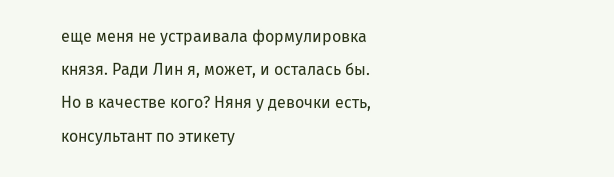еще меня не устраивала формулировка князя. Ради Лин я, может, и осталась бы. Но в качестве кого? Няня у девочки есть, консультант по этикету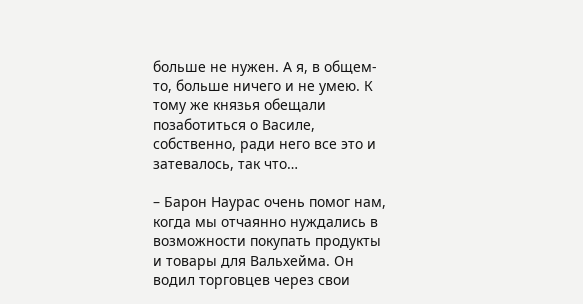больше не нужен. А я, в общем-то, больше ничего и не умею. К тому же князья обещали позаботиться о Василе, собственно, ради него все это и затевалось, так что…

– Барон Наурас очень помог нам, когда мы отчаянно нуждались в возможности покупать продукты и товары для Вальхейма. Он водил торговцев через свои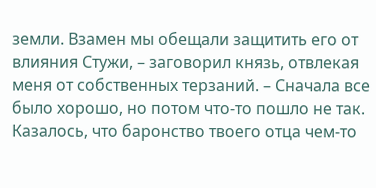земли. Взамен мы обещали защитить его от влияния Стужи, – заговорил князь, отвлекая меня от собственных терзаний. – Сначала все было хорошо, но потом что-то пошло не так. Казалось, что баронство твоего отца чем-то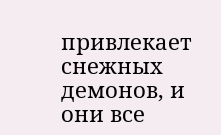привлекает снежных демонов, и они все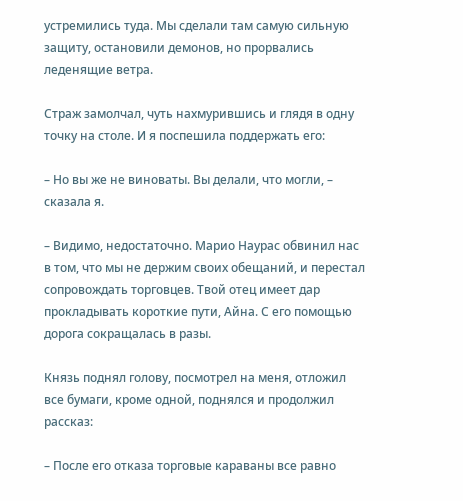устремились туда. Мы сделали там самую сильную защиту, остановили демонов, но прорвались леденящие ветра.

Страж замолчал, чуть нахмурившись и глядя в одну точку на столе. И я поспешила поддержать его:

– Но вы же не виноваты. Вы делали, что могли, – сказала я.

– Видимо, недостаточно. Марио Наурас обвинил нас в том, что мы не держим своих обещаний, и перестал сопровождать торговцев. Твой отец имеет дар прокладывать короткие пути, Айна. С его помощью дорога сокращалась в разы.

Князь поднял голову, посмотрел на меня, отложил все бумаги, кроме одной, поднялся и продолжил рассказ:

– После его отказа торговые караваны все равно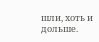шли, хоть и дольше.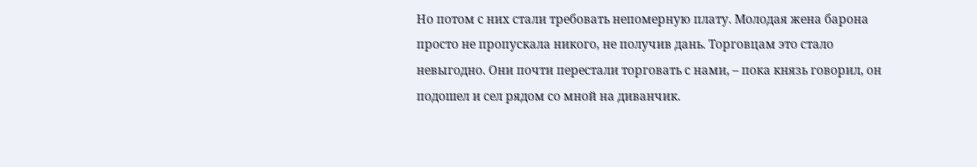Но потом с них стали требовать непомерную плату. Молодая жена барона просто не пропускала никого, не получив дань. Торговцам это стало невыгодно. Они почти перестали торговать с нами, – пока князь говорил, он подошел и сел рядом со мной на диванчик.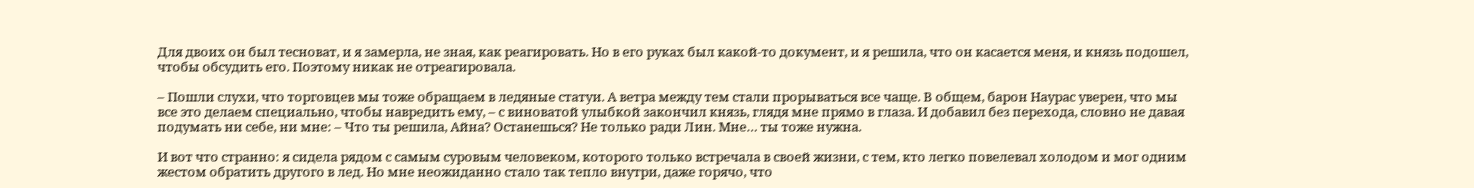Для двоих он был тесноват, и я замерла, не зная, как реагировать. Но в его руках был какой-то документ, и я решила, что он касается меня, и князь подошел, чтобы обсудить его. Поэтому никак не отреагировала.

– Пошли слухи, что торговцев мы тоже обращаем в ледяные статуи. А ветра между тем стали прорываться все чаще. В общем, барон Наурас уверен, что мы все это делаем специально, чтобы навредить ему, – с виноватой улыбкой закончил князь, глядя мне прямо в глаза. И добавил без перехода, словно не давая подумать ни себе, ни мне: – Что ты решила, Айна? Останешься? Не только ради Лин. Мне… ты тоже нужна.

И вот что странно: я сидела рядом с самым суровым человеком, которого только встречала в своей жизни, с тем, кто легко повелевал холодом и мог одним жестом обратить другого в лед. Но мне неожиданно стало так тепло внутри, даже горячо, что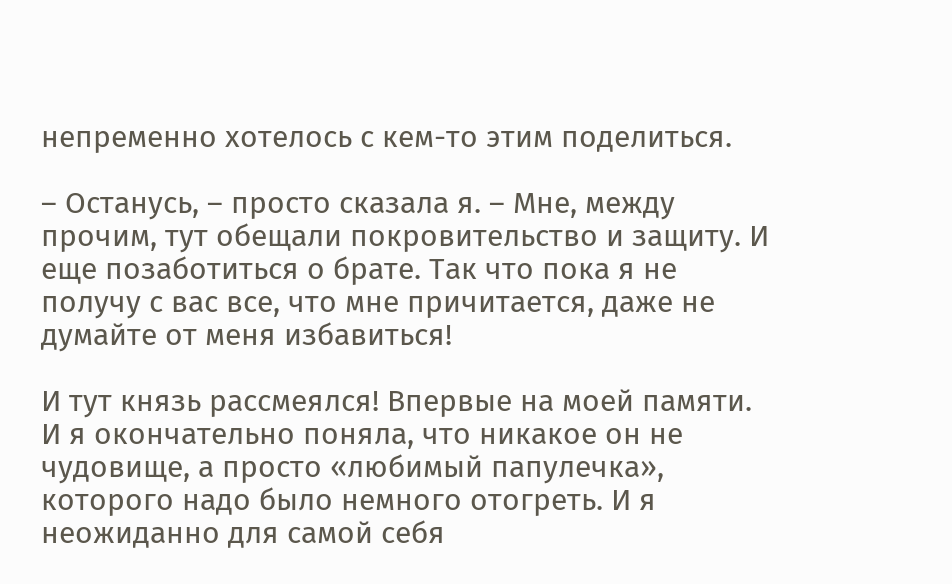непременно хотелось с кем-то этим поделиться.

– Останусь, – просто сказала я. – Мне, между прочим, тут обещали покровительство и защиту. И еще позаботиться о брате. Так что пока я не получу с вас все, что мне причитается, даже не думайте от меня избавиться!

И тут князь рассмеялся! Впервые на моей памяти. И я окончательно поняла, что никакое он не чудовище, а просто «любимый папулечка», которого надо было немного отогреть. И я неожиданно для самой себя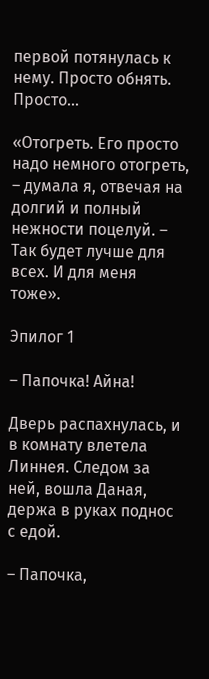первой потянулась к нему. Просто обнять. Просто…

«Отогреть. Его просто надо немного отогреть, – думала я, отвечая на долгий и полный нежности поцелуй. – Так будет лучше для всех. И для меня тоже».

Эпилог 1

– Папочка! Айна!

Дверь распахнулась, и в комнату влетела Линнея. Следом за ней, вошла Даная, держа в руках поднос с едой.

– Папочка,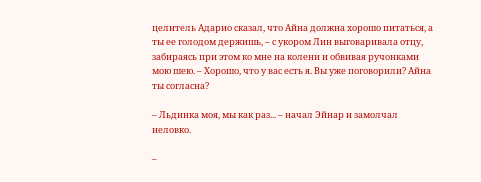целитель Адарио сказал, что Айна должна хорошо питаться, а ты ее голодом держишь, – с укором Лин выговаривала отцу, забираясь при этом ко мне на колени и обвивая ручонками мою шею. – Хорошо, что у вас есть я. Вы уже поговорили? Айна ты согласна?

– Льдинка моя, мы как раз... – начал Эйнар и замолчал неловко.

–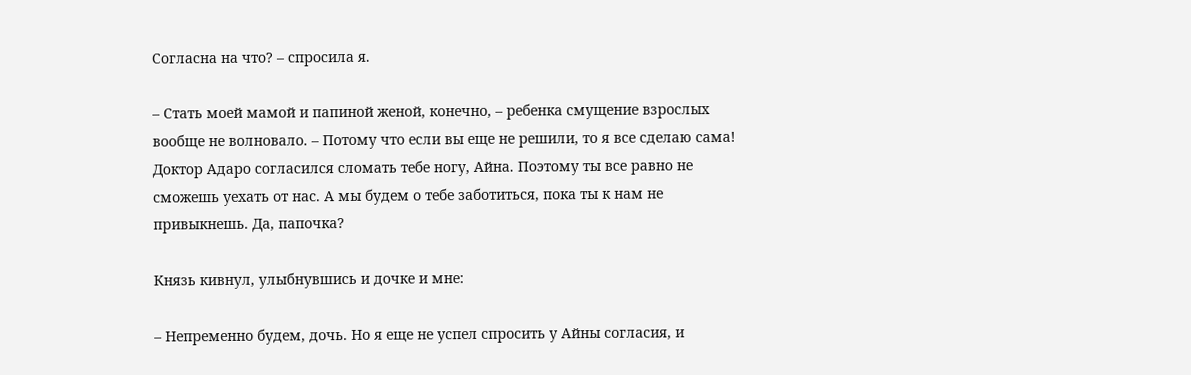Согласна на что? – спросила я.

– Стать моей мамой и папиной женой, конечно, – ребенка смущение взрослых вообще не волновало. – Потому что если вы еще не решили, то я все сделаю сама! Доктор Адаро согласился сломать тебе ногу, Айна. Поэтому ты все равно не сможешь уехать от нас. А мы будем о тебе заботиться, пока ты к нам не привыкнешь. Да, папочка?

Князь кивнул, улыбнувшись и дочке и мне:

– Непременно будем, дочь. Но я еще не успел спросить у Айны согласия, и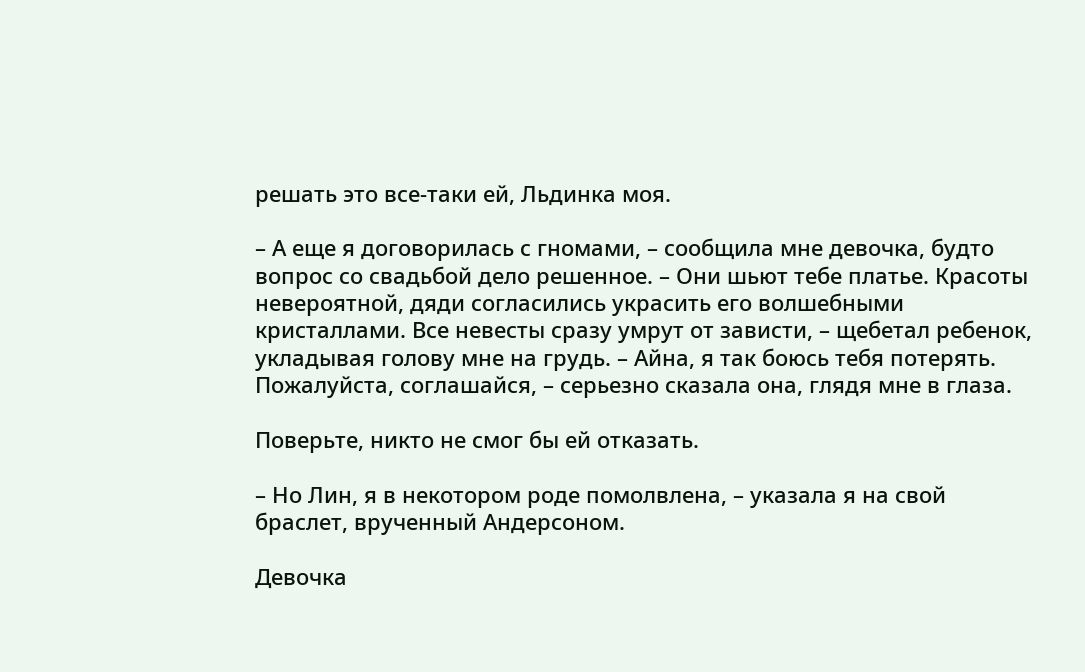решать это все-таки ей, Льдинка моя.

– А еще я договорилась с гномами, – сообщила мне девочка, будто вопрос со свадьбой дело решенное. – Они шьют тебе платье. Красоты невероятной, дяди согласились украсить его волшебными кристаллами. Все невесты сразу умрут от зависти, – щебетал ребенок, укладывая голову мне на грудь. – Айна, я так боюсь тебя потерять. Пожалуйста, соглашайся, – серьезно сказала она, глядя мне в глаза.

Поверьте, никто не смог бы ей отказать.

– Но Лин, я в некотором роде помолвлена, – указала я на свой браслет, врученный Андерсоном.

Девочка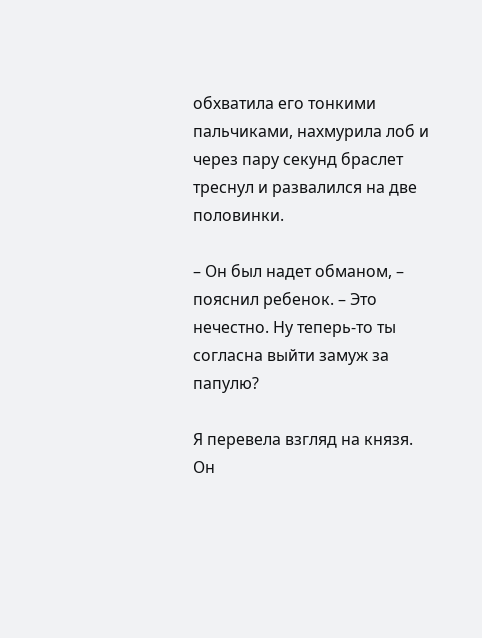обхватила его тонкими пальчиками, нахмурила лоб и через пару секунд браслет треснул и развалился на две половинки.

– Он был надет обманом, – пояснил ребенок. – Это нечестно. Ну теперь-то ты согласна выйти замуж за папулю?

Я перевела взгляд на князя. Он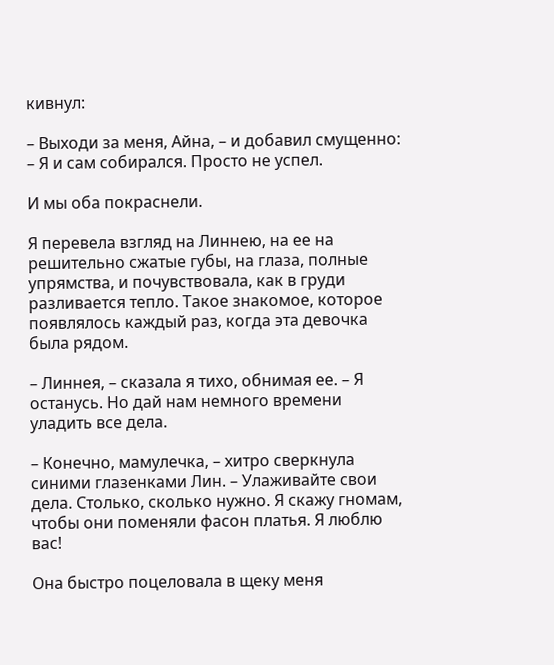кивнул:

– Выходи за меня, Айна, – и добавил смущенно: – Я и сам собирался. Просто не успел.

И мы оба покраснели.

Я перевела взгляд на Линнею, на ее на решительно сжатые губы, на глаза, полные упрямства, и почувствовала, как в груди разливается тепло. Такое знакомое, которое появлялось каждый раз, когда эта девочка была рядом.

– Линнея, – сказала я тихо, обнимая ее. – Я останусь. Но дай нам немного времени уладить все дела.

– Конечно, мамулечка, – хитро сверкнула синими глазенками Лин. – Улаживайте свои дела. Столько, сколько нужно. Я скажу гномам, чтобы они поменяли фасон платья. Я люблю вас!

Она быстро поцеловала в щеку меня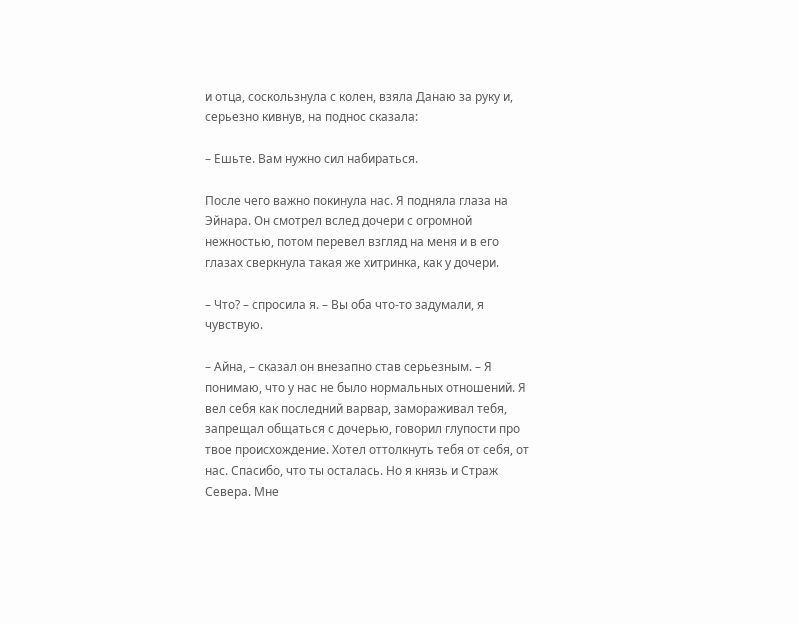и отца, соскользнула с колен, взяла Данаю за руку и, серьезно кивнув, на поднос сказала:

– Ешьте. Вам нужно сил набираться.

После чего важно покинула нас. Я подняла глаза на Эйнара. Он смотрел вслед дочери с огромной нежностью, потом перевел взгляд на меня и в его глазах сверкнула такая же хитринка, как у дочери.

– Что? – спросила я. – Вы оба что-то задумали, я чувствую.

– Айна, – сказал он внезапно став серьезным. – Я понимаю, что у нас не было нормальных отношений. Я вел себя как последний варвар, замораживал тебя, запрещал общаться с дочерью, говорил глупости про твое происхождение. Хотел оттолкнуть тебя от себя, от нас. Спасибо, что ты осталась. Но я князь и Страж Севера. Мне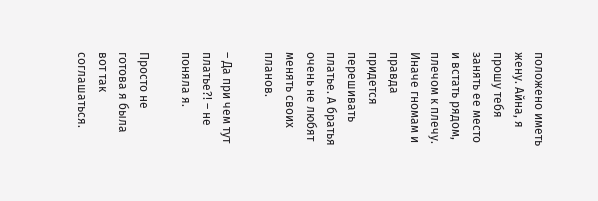положено иметь жену. Айна, я прошу тебя занять ее место и встать рядом, плечом к плечу. Иначе гномам и правда придется перешивать платье. А братья очень не любят менять своих планов.

– Да при чем тут платье?! – не поняла я.

Просто не готова я была вот так соглашаться.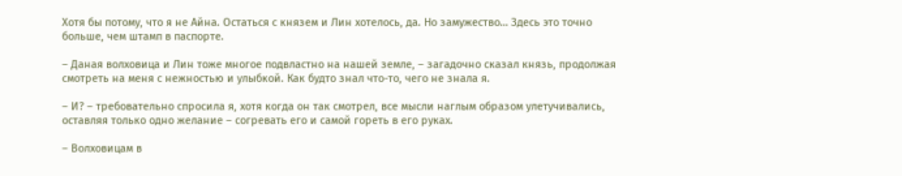Хотя бы потому, что я не Айна. Остаться с князем и Лин хотелось, да. Но замужество… Здесь это точно больше, чем штамп в паспорте.

– Даная волховица и Лин тоже многое подвластно на нашей земле, – загадочно сказал князь, продолжая смотреть на меня с нежностью и улыбкой. Как будто знал что-то, чего не знала я.

– И? – требовательно спросила я, хотя когда он так смотрел, все мысли наглым образом улетучивались, оставляя только одно желание – согревать его и самой гореть в его руках.

– Волховицам в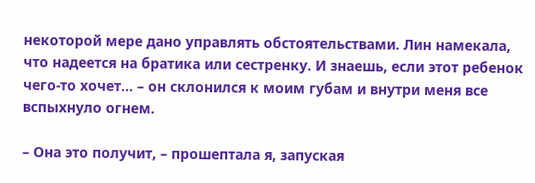некоторой мере дано управлять обстоятельствами. Лин намекала, что надеется на братика или сестренку. И знаешь, если этот ребенок чего-то хочет… – он склонился к моим губам и внутри меня все вспыхнуло огнем.

– Она это получит, – прошептала я, запуская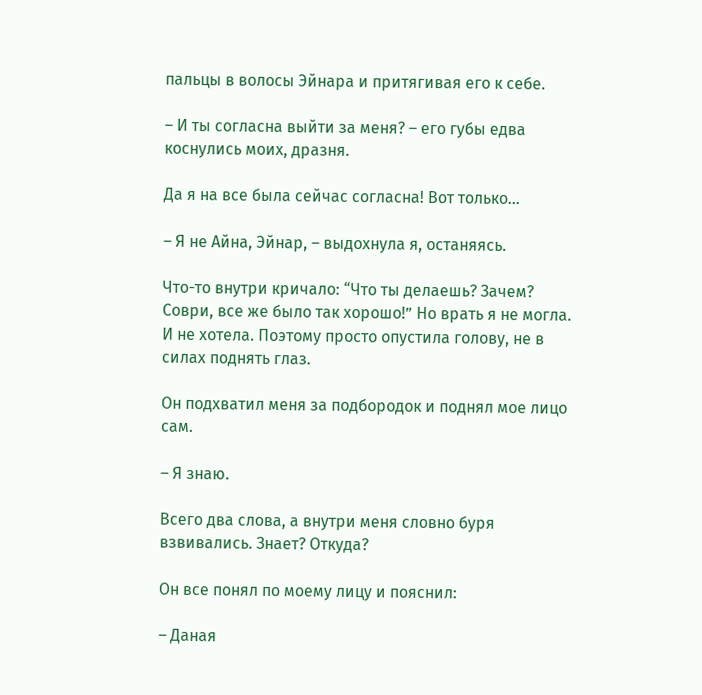пальцы в волосы Эйнара и притягивая его к себе.

– И ты согласна выйти за меня? – его губы едва коснулись моих, дразня.

Да я на все была сейчас согласна! Вот только…

– Я не Айна, Эйнар, – выдохнула я, останяясь.

Что-то внутри кричало: “Что ты делаешь? Зачем? Соври, все же было так хорошо!” Но врать я не могла. И не хотела. Поэтому просто опустила голову, не в силах поднять глаз.

Он подхватил меня за подбородок и поднял мое лицо сам.

– Я знаю.

Всего два слова, а внутри меня словно буря взвивались. Знает? Откуда?

Он все понял по моему лицу и пояснил:

– Даная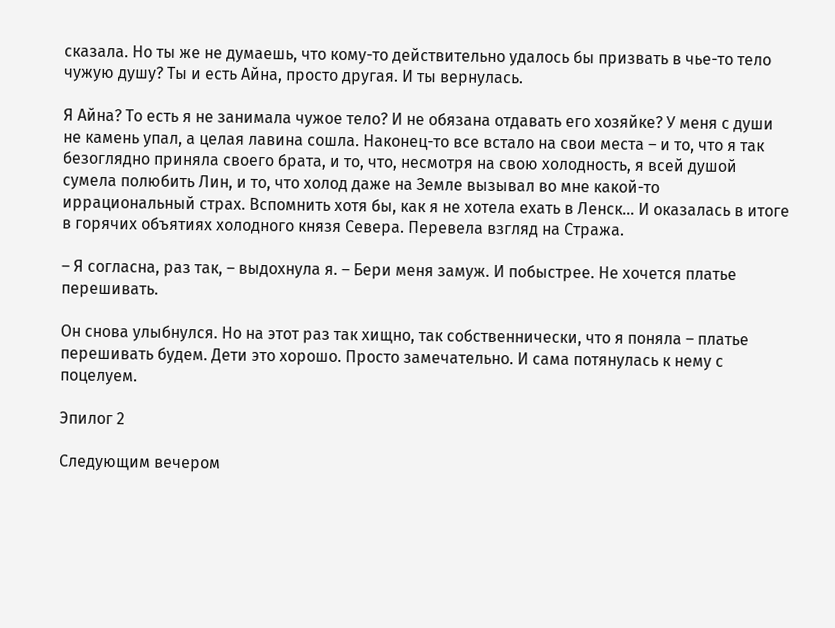сказала. Но ты же не думаешь, что кому-то действительно удалось бы призвать в чье-то тело чужую душу? Ты и есть Айна, просто другая. И ты вернулась.

Я Айна? То есть я не занимала чужое тело? И не обязана отдавать его хозяйке? У меня с души не камень упал, а целая лавина сошла. Наконец-то все встало на свои места – и то, что я так безоглядно приняла своего брата, и то, что, несмотря на свою холодность, я всей душой сумела полюбить Лин, и то, что холод даже на Земле вызывал во мне какой-то иррациональный страх. Вспомнить хотя бы, как я не хотела ехать в Ленск… И оказалась в итоге в горячих объятиях холодного князя Севера. Перевела взгляд на Стража.

– Я согласна, раз так, – выдохнула я. – Бери меня замуж. И побыстрее. Не хочется платье перешивать.

Он снова улыбнулся. Но на этот раз так хищно, так собственнически, что я поняла – платье перешивать будем. Дети это хорошо. Просто замечательно. И сама потянулась к нему с поцелуем.

Эпилог 2

Следующим вечером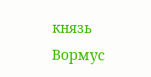князь Вормус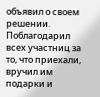объявил о своем решении. Поблагодарил всех участниц за то, что приехали, вручил им подарки и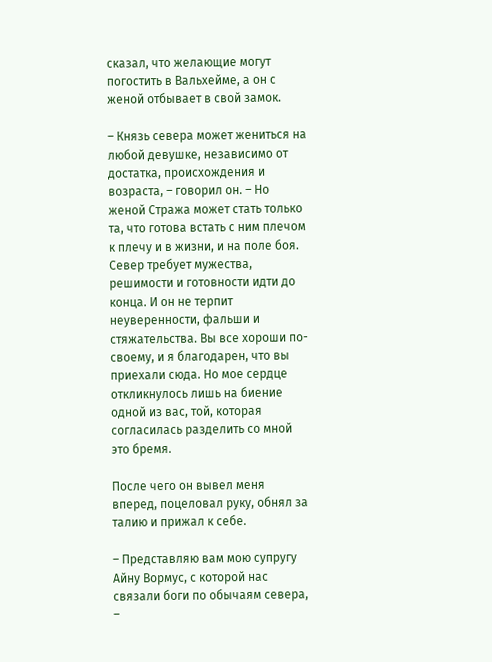сказал, что желающие могут погостить в Вальхейме, а он с женой отбывает в свой замок.

– Князь севера может жениться на любой девушке, независимо от достатка, происхождения и возраста, – говорил он. – Но женой Стража может стать только та, что готова встать с ним плечом к плечу и в жизни, и на поле боя. Север требует мужества, решимости и готовности идти до конца. И он не терпит неуверенности, фальши и стяжательства. Вы все хороши по-своему, и я благодарен, что вы приехали сюда. Но мое сердце откликнулось лишь на биение одной из вас, той, которая согласилась разделить со мной это бремя.

После чего он вывел меня вперед, поцеловал руку, обнял за талию и прижал к себе.

– Представляю вам мою супругу Айну Вормус, с которой нас связали боги по обычаям севера, –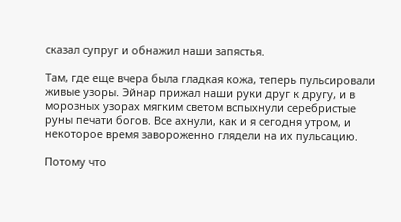сказал супруг и обнажил наши запястья.

Там, где еще вчера была гладкая кожа, теперь пульсировали живые узоры. Эйнар прижал наши руки друг к другу, и в морозных узорах мягким светом вспыхнули серебристые руны печати богов. Все ахнули, как и я сегодня утром, и некоторое время завороженно глядели на их пульсацию.

Потому что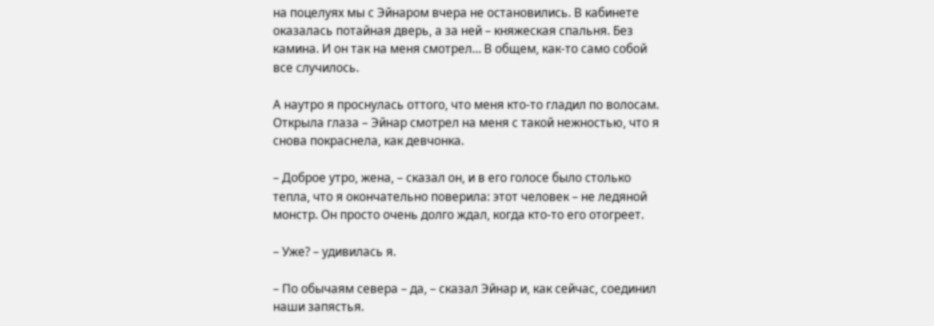на поцелуях мы с Эйнаром вчера не остановились. В кабинете оказалась потайная дверь, а за ней – княжеская спальня. Без камина. И он так на меня смотрел… В общем, как-то само собой все случилось.

А наутро я проснулась оттого, что меня кто-то гладил по волосам. Открыла глаза – Эйнар смотрел на меня с такой нежностью, что я снова покраснела, как девчонка.

– Доброе утро, жена, – сказал он, и в его голосе было столько тепла, что я окончательно поверила: этот человек – не ледяной монстр. Он просто очень долго ждал, когда кто-то его отогреет.

– Уже? – удивилась я.

– По обычаям севера – да, – сказал Эйнар и, как сейчас, соединил наши запястья.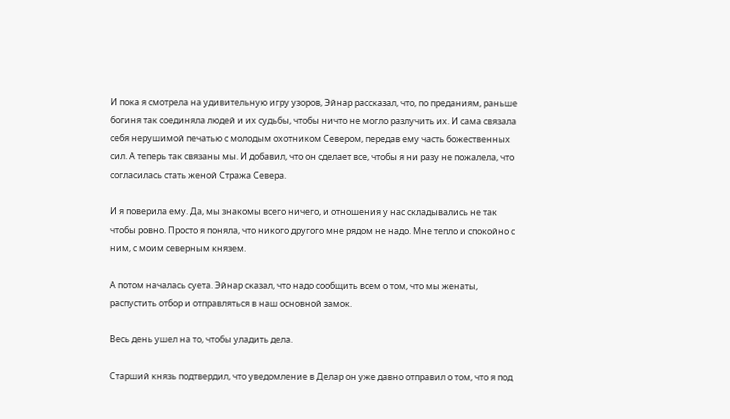И пока я смотрела на удивительную игру узоров, Эйнар рассказал, что, по преданиям, раньше богиня так соединяла людей и их судьбы, чтобы ничто не могло разлучить их. И сама связала себя нерушимой печатью с молодым охотником Севером, передав ему часть божественных сил. А теперь так связаны мы. И добавил, что он сделает все, чтобы я ни разу не пожалела, что согласилась стать женой Стража Севера.

И я поверила ему. Да, мы знакомы всего ничего, и отношения у нас складывались не так чтобы ровно. Просто я поняла, что никого другого мне рядом не надо. Мне тепло и спокойно с ним, с моим северным князем.

А потом началась суета. Эйнар сказал, что надо сообщить всем о том, что мы женаты, распустить отбор и отправляться в наш основной замок.

Весь день ушел на то, чтобы уладить дела.

Старший князь подтвердил, что уведомление в Делар он уже давно отправил о том, что я под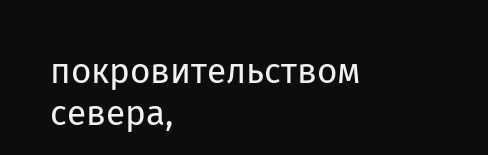покровительством севера,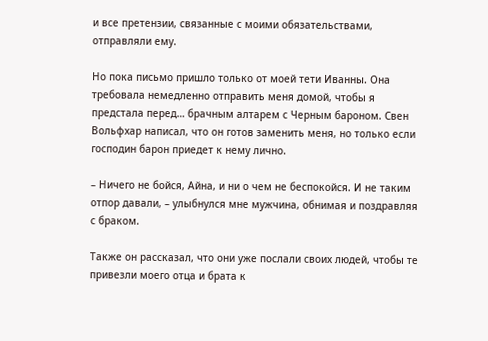и все претензии, связанные с моими обязательствами, отправляли ему.

Но пока письмо пришло только от моей тети Иванны. Она требовала немедленно отправить меня домой, чтобы я предстала перед… брачным алтарем с Черным бароном. Свен Вольфхар написал, что он готов заменить меня, но только если господин барон приедет к нему лично.

– Ничего не бойся, Айна, и ни о чем не беспокойся. И не таким отпор давали, – улыбнулся мне мужчина, обнимая и поздравляя с браком.

Также он рассказал, что они уже послали своих людей, чтобы те привезли моего отца и брата к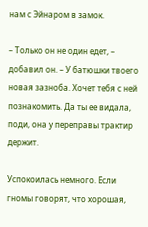нам с Эйнаром в замок.

– Только он не один едет, – добавил он. – У батюшки твоего новая зазноба. Хочет тебя с ней познакомить. Да ты ее видала, поди, она у переправы трактир держит.

Успокоилась немного. Если гномы говорят, что хорошая,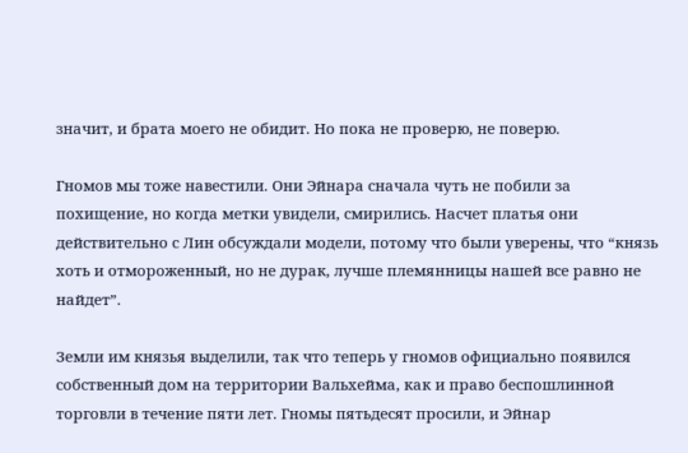значит, и брата моего не обидит. Но пока не проверю, не поверю.

Гномов мы тоже навестили. Они Эйнара сначала чуть не побили за похищение, но когда метки увидели, смирились. Насчет платья они действительно с Лин обсуждали модели, потому что были уверены, что “князь хоть и отмороженный, но не дурак, лучше племянницы нашей все равно не найдет”.

Земли им князья выделили, так что теперь у гномов официально появился собственный дом на территории Вальхейма, как и право беспошлинной торговли в течение пяти лет. Гномы пятьдесят просили, и Эйнар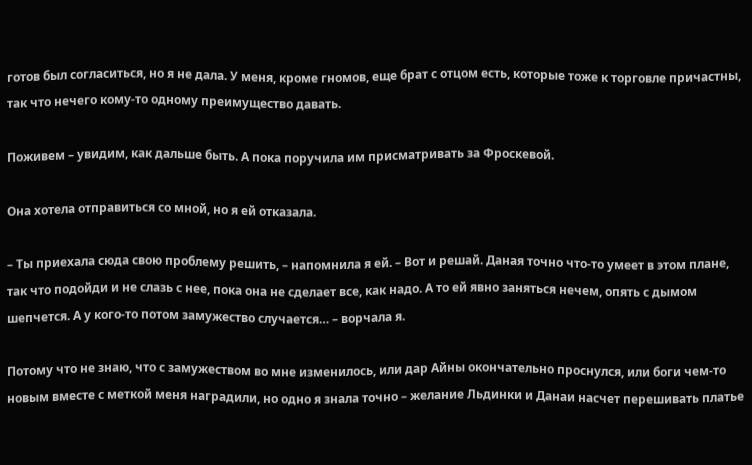готов был согласиться, но я не дала. У меня, кроме гномов, еще брат с отцом есть, которые тоже к торговле причастны, так что нечего кому-то одному преимущество давать.

Поживем – увидим, как дальше быть. А пока поручила им присматривать за Фроскевой.

Она хотела отправиться со мной, но я ей отказала.

– Ты приехала сюда свою проблему решить, – напомнила я ей. – Вот и решай. Даная точно что-то умеет в этом плане, так что подойди и не слазь с нее, пока она не сделает все, как надо. А то ей явно заняться нечем, опять с дымом шепчется. А у кого-то потом замужество случается… – ворчала я.

Потому что не знаю, что с замужеством во мне изменилось, или дар Айны окончательно проснулся, или боги чем-то новым вместе с меткой меня наградили, но одно я знала точно – желание Льдинки и Данаи насчет перешивать платье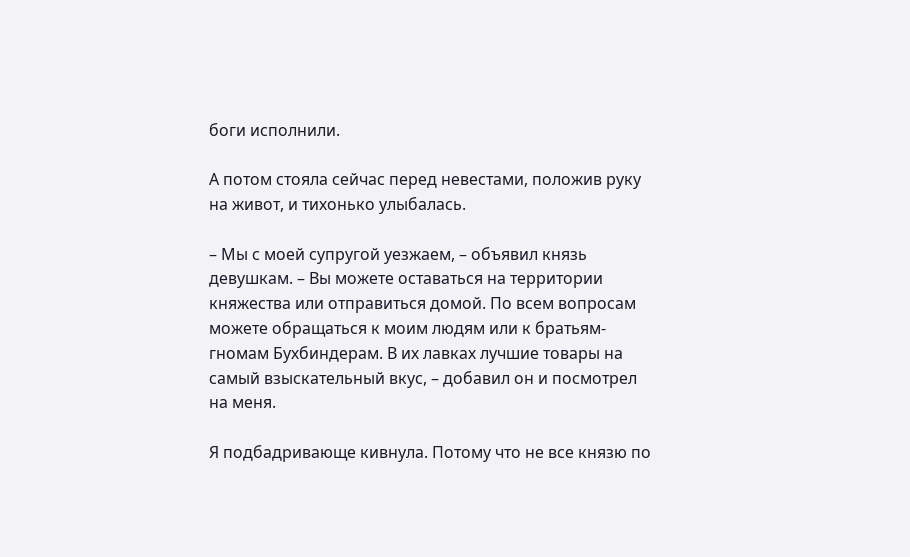боги исполнили.

А потом стояла сейчас перед невестами, положив руку на живот, и тихонько улыбалась.

– Мы с моей супругой уезжаем, – объявил князь девушкам. – Вы можете оставаться на территории княжества или отправиться домой. По всем вопросам можете обращаться к моим людям или к братьям-гномам Бухбиндерам. В их лавках лучшие товары на самый взыскательный вкус, – добавил он и посмотрел на меня.

Я подбадривающе кивнула. Потому что не все князю по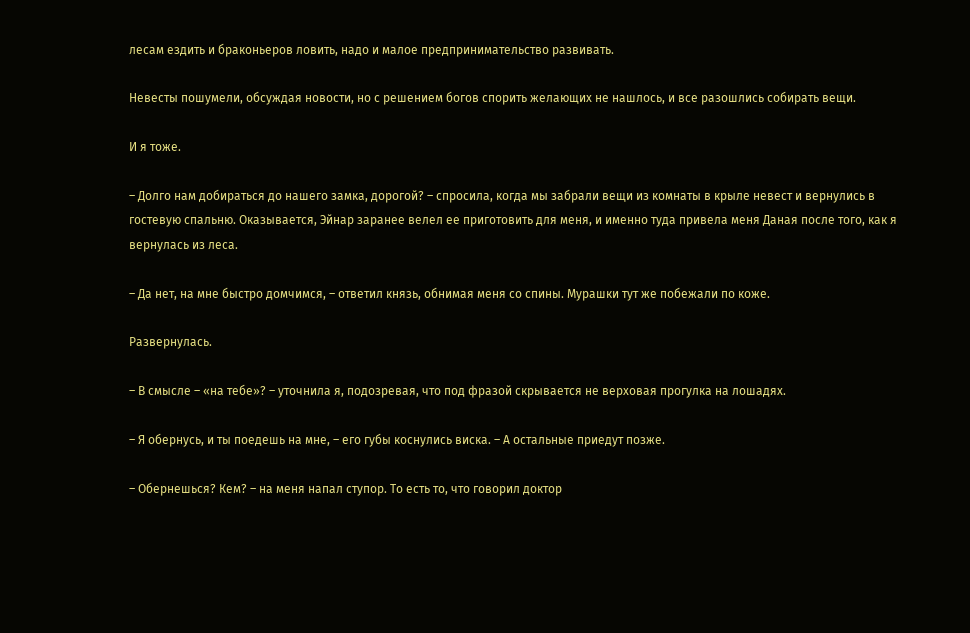лесам ездить и браконьеров ловить, надо и малое предпринимательство развивать.

Невесты пошумели, обсуждая новости, но с решением богов спорить желающих не нашлось, и все разошлись собирать вещи.

И я тоже.

– Долго нам добираться до нашего замка, дорогой? – спросила, когда мы забрали вещи из комнаты в крыле невест и вернулись в гостевую спальню. Оказывается, Эйнар заранее велел ее приготовить для меня, и именно туда привела меня Даная после того, как я вернулась из леса.

– Да нет, на мне быстро домчимся, – ответил князь, обнимая меня со спины. Мурашки тут же побежали по коже.

Развернулась.

– В смысле – «на тебе»? – уточнила я, подозревая, что под фразой скрывается не верховая прогулка на лошадях.

– Я обернусь, и ты поедешь на мне, – его губы коснулись виска. – А остальные приедут позже.

– Обернешься? Кем? – на меня напал ступор. То есть то, что говорил доктор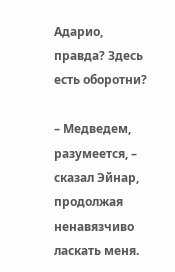Адарио, правда? Здесь есть оборотни?

– Медведем, разумеется, – сказал Эйнар, продолжая ненавязчиво ласкать меня.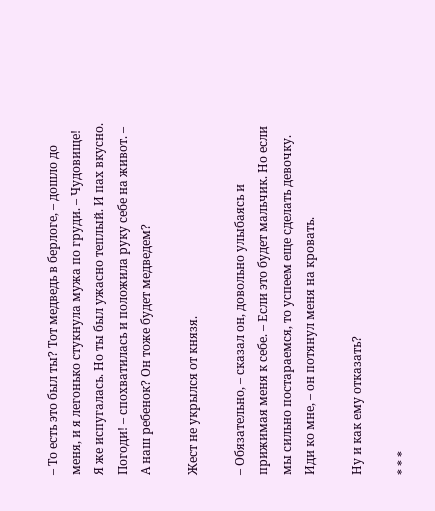– То есть это был ты? Тот медведь в берлоге, – дошло до меня, и я легонько стукнула мужа по груди. – Чудовище! Я же испугалась. Но ты был ужасно теплый. И пах вкусно. Погоди! – спохватилась и положила руку себе на живот. – А наш ребенок? Он тоже будет медведем?

Жест не укрылся от князя.

– Обязательно, – сказал он, довольно улыбаясь и прижимая меня к себе. – Если это будет мальчик. Но если мы сильно постараемся, то успеем еще сделать девочку. Иди ко мне, – он потянул меня на кровать.

Ну и как ему отказать?

* * *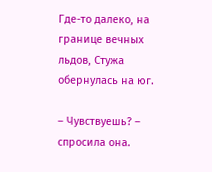Где-то далеко, на границе вечных льдов, Стужа обернулась на юг.

– Чувствуешь? – спросила она.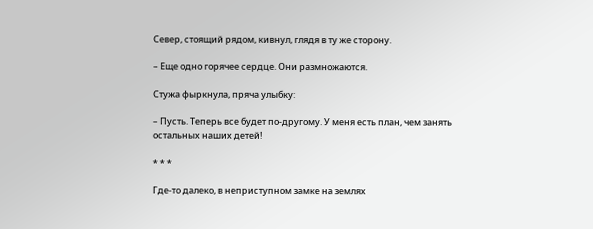Север, стоящий рядом, кивнул, глядя в ту же сторону.

– Еще одно горячее сердце. Они размножаются.

Стужа фыркнула, пряча улыбку:

– Пусть. Теперь все будет по-другому. У меня есть план, чем занять остальных наших детей!

* * *

Где-то далеко, в неприступном замке на землях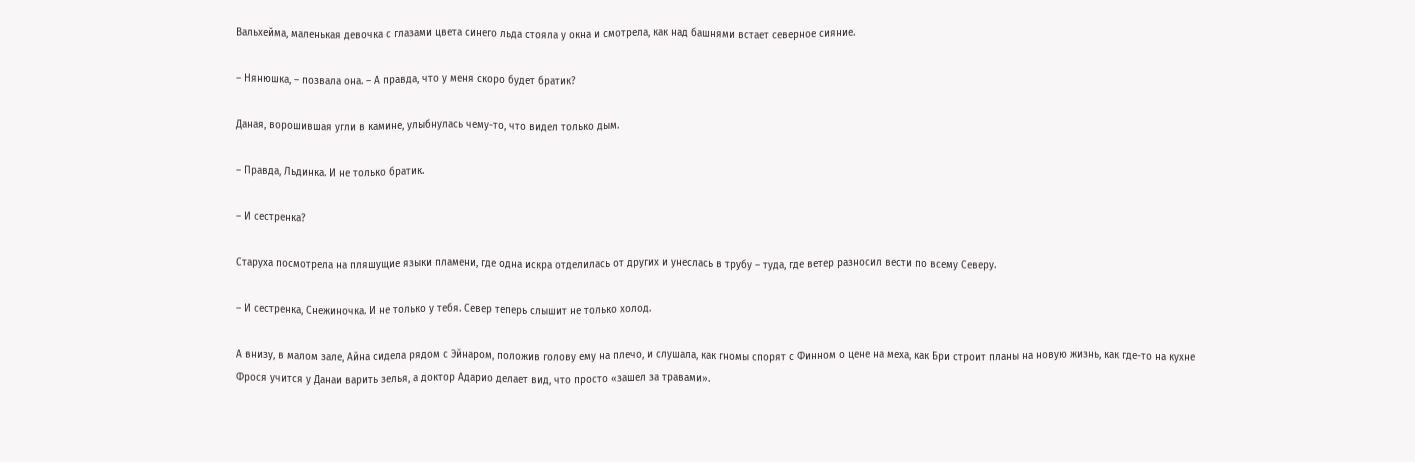Вальхейма, маленькая девочка с глазами цвета синего льда стояла у окна и смотрела, как над башнями встает северное сияние.

– Нянюшка, – позвала она. – А правда, что у меня скоро будет братик?

Даная, ворошившая угли в камине, улыбнулась чему-то, что видел только дым.

– Правда, Льдинка. И не только братик.

– И сестренка?

Старуха посмотрела на пляшущие языки пламени, где одна искра отделилась от других и унеслась в трубу – туда, где ветер разносил вести по всему Северу.

– И сестренка, Снежиночка. И не только у тебя. Север теперь слышит не только холод.

А внизу, в малом зале, Айна сидела рядом с Эйнаром, положив голову ему на плечо, и слушала, как гномы спорят с Финном о цене на меха, как Бри строит планы на новую жизнь, как где-то на кухне Фрося учится у Данаи варить зелья, а доктор Адарио делает вид, что просто «зашел за травами».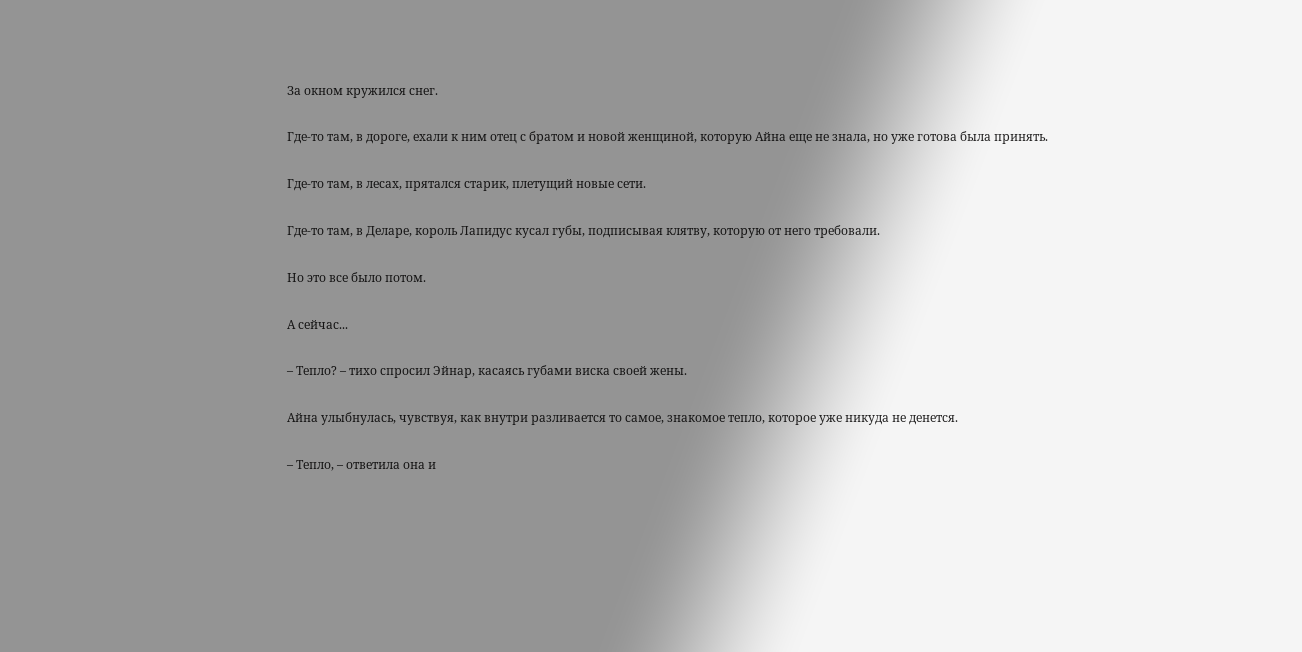За окном кружился снег.

Где-то там, в дороге, ехали к ним отец с братом и новой женщиной, которую Айна еще не знала, но уже готова была принять.

Где-то там, в лесах, прятался старик, плетущий новые сети.

Где-то там, в Деларе, король Лапидус кусал губы, подписывая клятву, которую от него требовали.

Но это все было потом.

А сейчас...

– Тепло? – тихо спросил Эйнар, касаясь губами виска своей жены.

Айна улыбнулась, чувствуя, как внутри разливается то самое, знакомое тепло, которое уже никуда не денется.

– Тепло, – ответила она и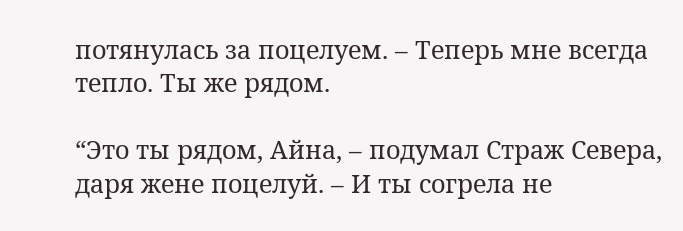потянулась за поцелуем. – Теперь мне всегда тепло. Ты же рядом.

“Это ты рядом, Айна, – подумал Страж Севера, даря жене поцелуй. – И ты согрела не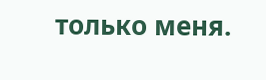только меня.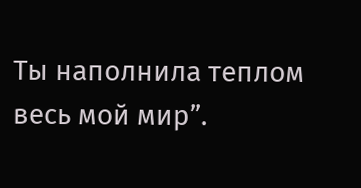Ты наполнила теплом весь мой мир”.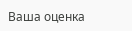Ваша оценка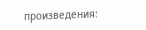произведения: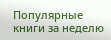Популярные книги за неделю